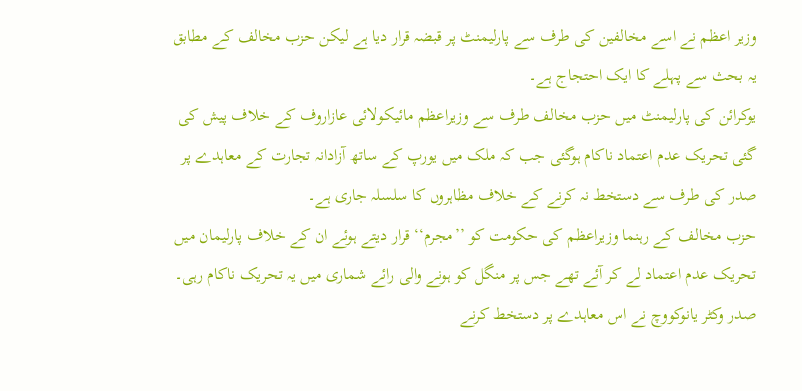وزیر اعظم نے اسے مخالفین کی طرف سے پارلیمنٹ پر قبضہ قرار دیا ہے لیکن حزب مخالف کے مطابق یہ بحث سے پہلے کا ایک احتجاج ہے۔
یوکرائن کی پارلیمنٹ میں حزب مخالف طرف سے وزیراعظم مائیکولائی عازاروف کے خلاف پیش کی گئی تحریک عدم اعتماد ناکام ہوگئی جب کہ ملک میں یورپ کے ساتھ آزادانہ تجارت کے معاہدے پر صدر کی طرف سے دستخط نہ کرنے کے خلاف مظاہروں کا سلسلہ جاری ہے۔
حزب مخالف کے رہنما وزیراعظم کی حکومت کو ’’مجرم‘‘ قرار دیتے ہوئے ان کے خلاف پارلیمان میں تحریک عدم اعتماد لے کر آئے تھے جس پر منگل کو ہونے والی رائے شماری میں یہ تحریک ناکام رہی۔
صدر وکٹر یانوکووچ نے اس معاہدے پر دستخط کرنے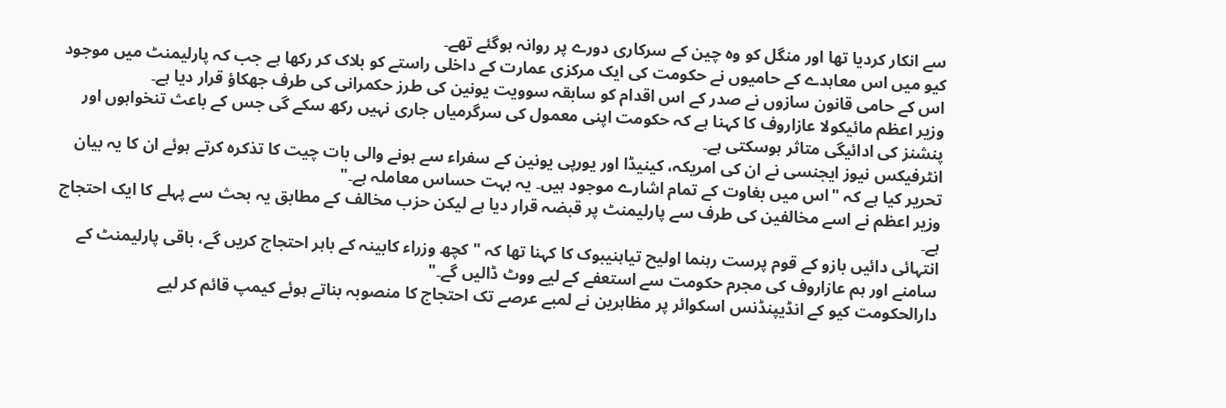سے انکار کردیا تھا اور منگل کو وہ چین کے سرکاری دورے پر روانہ ہوگئے تھے۔
کیو میں اس معاہدے کے حامیوں نے حکومت کی ایک مرکزی عمارت کے داخلی راستے کو بلاک کر رکھا ہے جب کہ پارلیمنٹ میں موجود اس کے حامی قانون سازوں نے صدر کے اس اقدام کو سابقہ سوویت یونین کی طرز حکمرانی کی طرف جھکاؤ قرار دیا ہے۔
وزیر اعظم مائیکولا عازاروف کا کہنا ہے کہ حکومت اپنی معمول کی سرگرمیاں جاری نہیں رکھ سکے گی جس کے باعث تنخواہوں اور پنشنز کی ادائیگی متاثر ہوسکتی ہے۔
انٹرفیکس نیوز ایجنسی نے ان کی امریکہ، کینیڈا اور یورپی یونین کے سفراء سے ہونے والی بات چیت کا تذکرہ کرتے ہوئے ان کا یہ بیان تحریر کیا ہے کہ "اس میں بغاوت کے تمام اشارے موجود ہیں۔ یہ بہت حساس معاملہ ہے۔"
وزیر اعظم نے اسے مخالفین کی طرف سے پارلیمنٹ پر قبضہ قرار دیا ہے لیکن حزب مخالف کے مطابق یہ بحث سے پہلے کا ایک احتجاج ہے۔
انتہائی دائیں بازو کے قوم پرست رہنما اولیح تیاہنیبوک کا کہنا تھا کہ " کچھ وزراء کابینہ کے باہر احتجاج کریں گے، باقی پارلیمنٹ کے سامنے اور ہم عازاروف کی مجرم حکومت سے استعفے کے لیے ووٹ ڈالیں گے۔"
دارالحکومت کیو کے انڈیپنڈنس اسکوائر پر مظاہرین نے لمبے عرصے تک احتجاج کا منصوبہ بناتے ہوئے کیمپ قائم کر لیے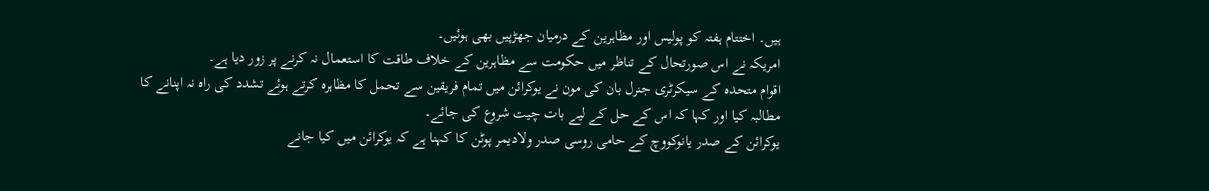ہیں۔ اختتام ہفتہ کو پولیس اور مظاہرین کے درمیان جھڑپیں بھی ہوئیں۔
امریکہ نے اس صورتحال کے تناظر میں حکومت سے مظاہرین کے خلاف طاقت کا استعمال نہ کرنے پر زور دیا ہے۔
اقوام متحدہ کے سیکرٹری جنرل بان کی مون نے یوکرائن میں تمام فریقین سے تحمل کا مظاہرہ کرتے ہوئے تشدد کی راہ نہ اپنانے کا مطالبہ کیا اور کہا کہ اس کے حل کے لیے بات چیت شروع کی جائے۔
یوکرائن کے صدر یانوکووچ کے حامی روسی صدر ولادیمر پوٹن کا کہنا ہے کہ یوکرائن میں کیا جانے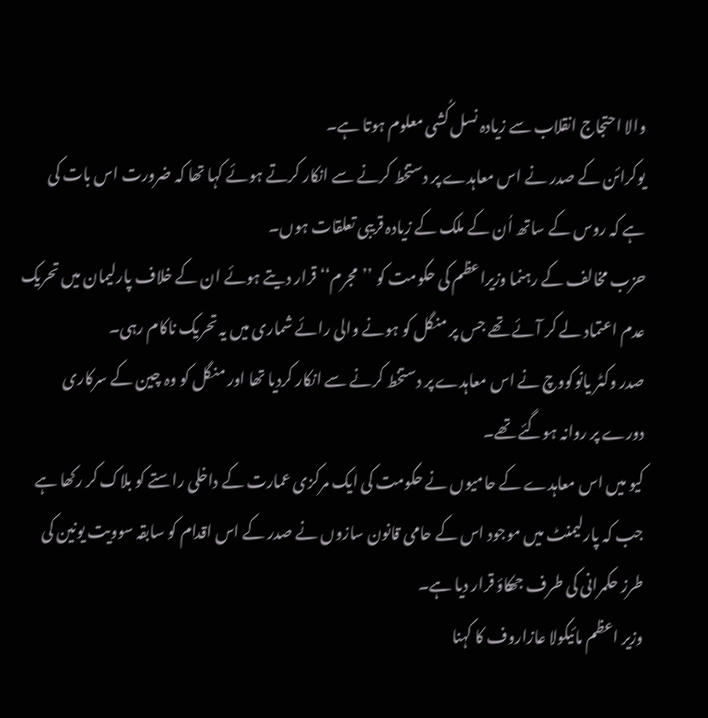والا احتجاج انقلاب سے زیادہ نسل کُشی معلوم ہوتا ہے۔
یوکرائن کے صدر نے اس معاہدے پر دستخط کرنے سے انکار کرتے ہوئے کہا تھا کہ ضرورت اس بات کی ہے کہ روس کے ساتھ اُن کے ملک کے زیادہ قریبی تعلقات ہوں۔
حزب مخالف کے رہنما وزیراعظم کی حکومت کو ’’مجرم‘‘ قرار دیتے ہوئے ان کے خلاف پارلیمان میں تحریک عدم اعتماد لے کر آئے تھے جس پر منگل کو ہونے والی رائے شماری میں یہ تحریک ناکام رہی۔
صدر وکٹر یانوکووچ نے اس معاہدے پر دستخط کرنے سے انکار کردیا تھا اور منگل کو وہ چین کے سرکاری دورے پر روانہ ہوگئے تھے۔
کیو میں اس معاہدے کے حامیوں نے حکومت کی ایک مرکزی عمارت کے داخلی راستے کو بلاک کر رکھا ہے جب کہ پارلیمنٹ میں موجود اس کے حامی قانون سازوں نے صدر کے اس اقدام کو سابقہ سوویت یونین کی طرز حکمرانی کی طرف جھکاؤ قرار دیا ہے۔
وزیر اعظم مائیکولا عازاروف کا کہنا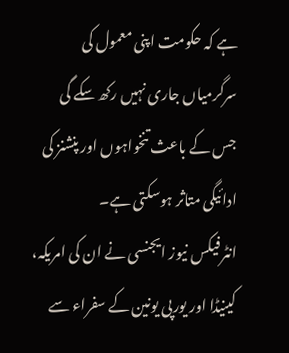ہے کہ حکومت اپنی معمول کی سرگرمیاں جاری نہیں رکھ سکے گی جس کے باعث تنخواہوں اور پنشنز کی ادائیگی متاثر ہوسکتی ہے۔
انٹرفیکس نیوز ایجنسی نے ان کی امریکہ، کینیڈا اور یورپی یونین کے سفراء سے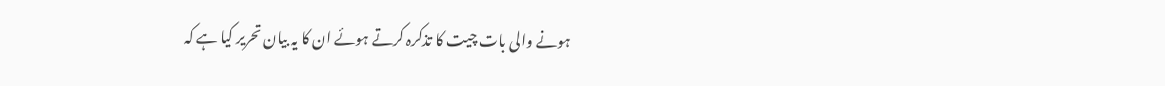ہونے والی بات چیت کا تذکرہ کرتے ہوئے ان کا یہ بیان تحریر کیا ہے کہ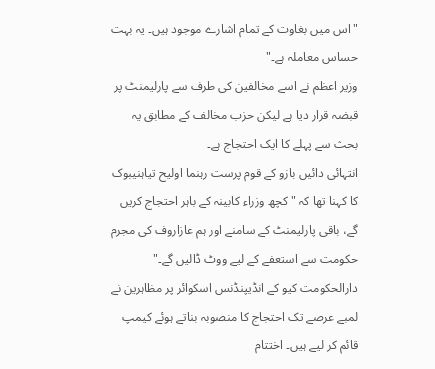"اس میں بغاوت کے تمام اشارے موجود ہیں۔ یہ بہت حساس معاملہ ہے۔"
وزیر اعظم نے اسے مخالفین کی طرف سے پارلیمنٹ پر قبضہ قرار دیا ہے لیکن حزب مخالف کے مطابق یہ بحث سے پہلے کا ایک احتجاج ہے۔
انتہائی دائیں بازو کے قوم پرست رہنما اولیح تیاہنیبوک کا کہنا تھا کہ " کچھ وزراء کابینہ کے باہر احتجاج کریں گے، باقی پارلیمنٹ کے سامنے اور ہم عازاروف کی مجرم حکومت سے استعفے کے لیے ووٹ ڈالیں گے۔"
دارالحکومت کیو کے انڈیپنڈنس اسکوائر پر مظاہرین نے لمبے عرصے تک احتجاج کا منصوبہ بناتے ہوئے کیمپ قائم کر لیے ہیں۔ اختتام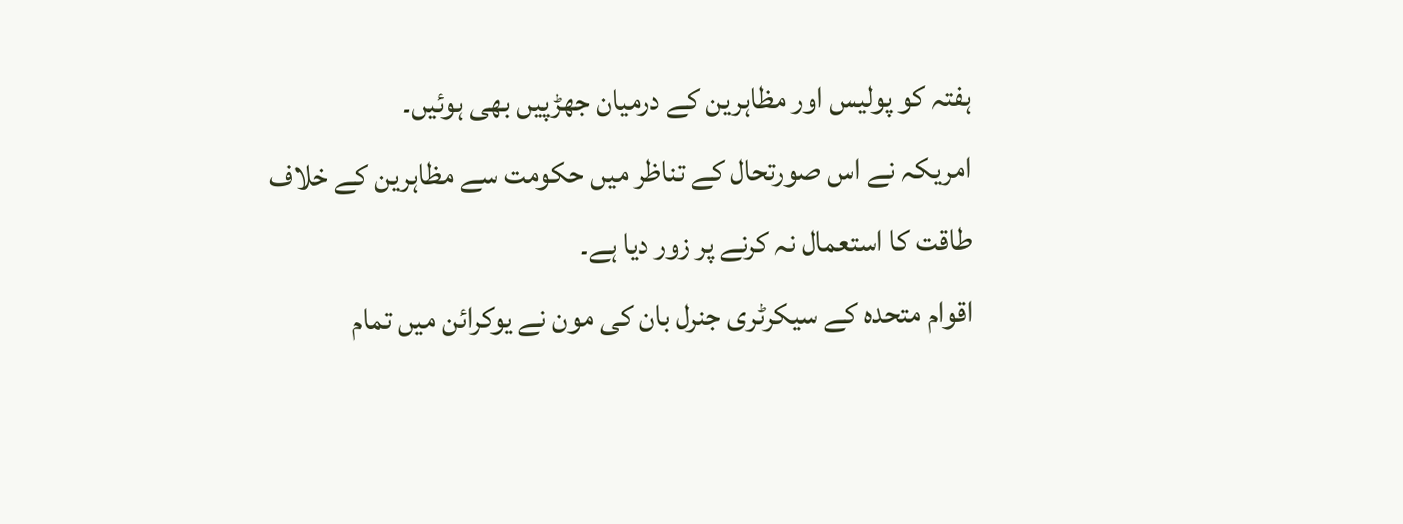ہفتہ کو پولیس اور مظاہرین کے درمیان جھڑپیں بھی ہوئیں۔
امریکہ نے اس صورتحال کے تناظر میں حکومت سے مظاہرین کے خلاف طاقت کا استعمال نہ کرنے پر زور دیا ہے۔
اقوام متحدہ کے سیکرٹری جنرل بان کی مون نے یوکرائن میں تمام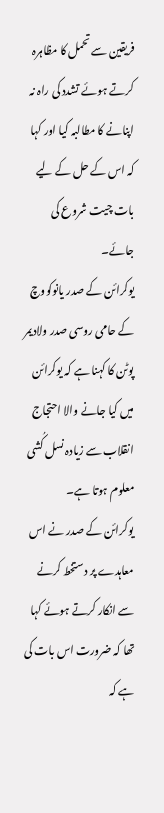فریقین سے تحمل کا مظاہرہ کرتے ہوئے تشدد کی راہ نہ اپنانے کا مطالبہ کیا اور کہا کہ اس کے حل کے لیے بات چیت شروع کی جائے۔
یوکرائن کے صدر یانوکووچ کے حامی روسی صدر ولادیمر پوٹن کا کہنا ہے کہ یوکرائن میں کیا جانے والا احتجاج انقلاب سے زیادہ نسل کُشی معلوم ہوتا ہے۔
یوکرائن کے صدر نے اس معاہدے پر دستخط کرنے سے انکار کرتے ہوئے کہا تھا کہ ضرورت اس بات کی ہے کہ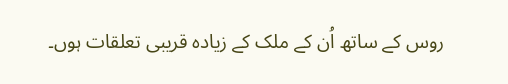روس کے ساتھ اُن کے ملک کے زیادہ قریبی تعلقات ہوں۔